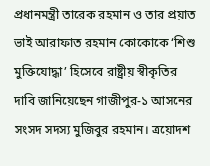প্রধানমন্ত্রী তারেক রহমান ও তার প্রয়াত ভাই আরাফাত রহমান কোকোকে ‘শিশু মুক্তিযোদ্ধা’ হিসেবে রাষ্ট্রীয় স্বীকৃতির দাবি জানিয়েছেন গাজীপুর-১ আসনের সংসদ সদস্য মুজিবুর রহমান। ত্রয়োদশ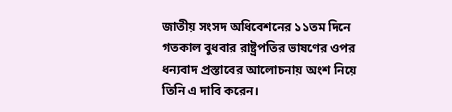জাতীয় সংসদ অধিবেশনের ১১তম দিনে গতকাল বুধবার রাষ্ট্রপতির ভাষণের ওপর ধন্যবাদ প্রস্তাবের আলোচনায় অংশ নিয়ে তিনি এ দাবি করেন।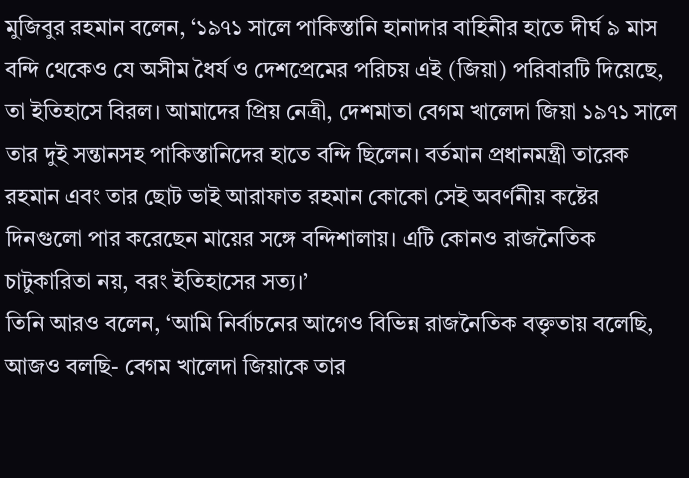মুজিবুর রহমান বলেন, ‘১৯৭১ সালে পাকিস্তানি হানাদার বাহিনীর হাতে দীর্ঘ ৯ মাস বন্দি থেকেও যে অসীম ধৈর্য ও দেশপ্রেমের পরিচয় এই (জিয়া) পরিবারটি দিয়েছে, তা ইতিহাসে বিরল। আমাদের প্রিয় নেত্রী, দেশমাতা বেগম খালেদা জিয়া ১৯৭১ সালে তার দুই সন্তানসহ পাকিস্তানিদের হাতে বন্দি ছিলেন। বর্তমান প্রধানমন্ত্রী তারেক রহমান এবং তার ছোট ভাই আরাফাত রহমান কোকো সেই অবর্ণনীয় কষ্টের দিনগুলো পার করেছেন মায়ের সঙ্গে বন্দিশালায়। এটি কোনও রাজনৈতিক চাটুকারিতা নয়, বরং ইতিহাসের সত্য।’
তিনি আরও বলেন, ‘আমি নির্বাচনের আগেও বিভিন্ন রাজনৈতিক বক্তৃতায় বলেছি, আজও বলছি- বেগম খালেদা জিয়াকে তার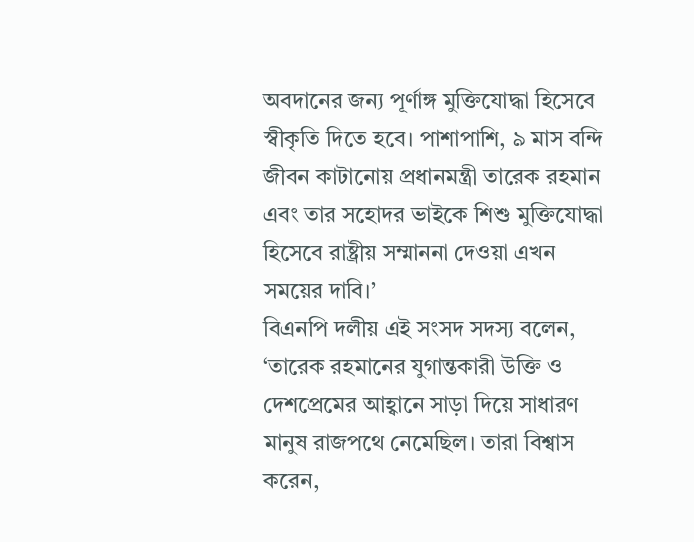অবদানের জন্য পূর্ণাঙ্গ মুক্তিযোদ্ধা হিসেবে স্বীকৃতি দিতে হবে। পাশাপাশি, ৯ মাস বন্দি জীবন কাটানোয় প্রধানমন্ত্রী তারেক রহমান এবং তার সহোদর ভাইকে শিশু মুক্তিযোদ্ধা হিসেবে রাষ্ট্রীয় সম্মাননা দেওয়া এখন সময়ের দাবি।’
বিএনপি দলীয় এই সংসদ সদস্য বলেন, ‘তারেক রহমানের যুগান্তকারী উক্তি ও দেশপ্রেমের আহ্বানে সাড়া দিয়ে সাধারণ মানুষ রাজপথে নেমেছিল। তারা বিশ্বাস করেন,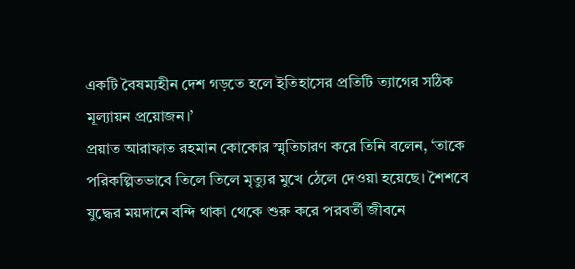একটি বৈষম্যহীন দেশ গড়তে হলে ইতিহাসের প্রতিটি ত্যাগের সঠিক মূল্যায়ন প্রয়োজন।’
প্রয়াত আরাফাত রহমান কোকোর স্মৃতিচারণ করে তিনি বলেন, ‘তাকে পরিকল্পিতভাবে তিলে তিলে মৃত্যুর মুখে ঠেলে দেওয়া হয়েছে। শৈশবে যুদ্ধের ময়দানে বন্দি থাকা থেকে শুরু করে পরবর্তী জীবনে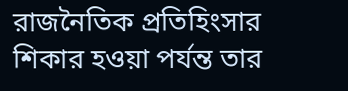রাজনৈতিক প্রতিহিংসার শিকার হওয়া পর্যন্ত তার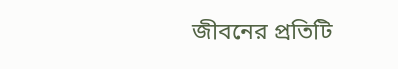জীবনের প্রতিটি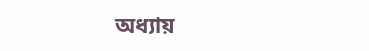অধ্যায়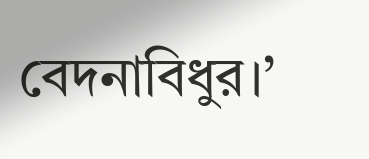বেদনাবিধুর।’